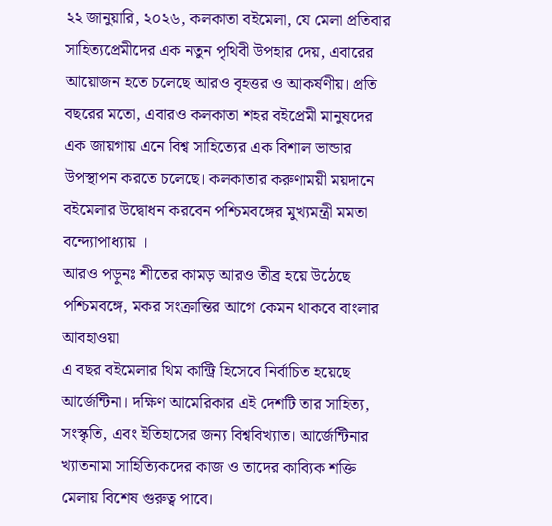২২ জানুয়ারি, ২০২৬, কলকাতা বইমেলা, যে মেলা প্রতিবার সাহিত্যপ্রেমীদের এক নতুন পৃথিবী উপহার দেয়, এবারের আয়োজন হতে চলেছে আরও বৃহত্তর ও আকর্ষণীয়। প্রতি বছরের মতো, এবারও কলকাতা শহর বইপ্রেমী মানুষদের এক জায়গায় এনে বিশ্ব সাহিত্যের এক বিশাল ভান্ডার উপস্থাপন করতে চলেছে। কলকাতার করুণাময়ী ময়দানে বইমেলার উদ্বোধন করবেন পশ্চিমবঙ্গের মুখ্যমন্ত্রী মমতা বন্দ্যোপাধ্যায় ।
আরও পড়ুনঃ শীতের কামড় আরও তীব্র হয়ে উঠেছে পশ্চিমবঙ্গে, মকর সংক্রান্তির আগে কেমন থাকবে বাংলার আবহাওয়া
এ বছর বইমেলার থিম কান্ট্রি হিসেবে নির্বাচিত হয়েছে আর্জেন্টিনা। দক্ষিণ আমেরিকার এই দেশটি তার সাহিত্য, সংস্কৃতি, এবং ইতিহাসের জন্য বিশ্ববিখ্যাত। আর্জেন্টিনার খ্যাতনামা সাহিত্যিকদের কাজ ও তাদের কাব্যিক শক্তি মেলায় বিশেষ গুরুত্ব পাবে।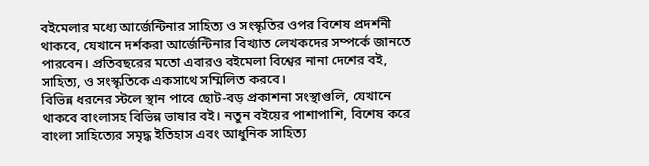বইমেলার মধ্যে আর্জেন্টিনার সাহিত্য ও সংস্কৃতির ওপর বিশেষ প্রদর্শনী থাকবে, যেখানে দর্শকরা আর্জেন্টিনার বিখ্যাত লেখকদের সম্পর্কে জানতে পারবেন। প্রতিবছরের মতো এবারও বইমেলা বিশ্বের নানা দেশের বই, সাহিত্য, ও সংস্কৃতিকে একসাথে সম্মিলিত করবে।
বিভিন্ন ধরনের স্টলে স্থান পাবে ছোট-বড় প্রকাশনা সংস্থাগুলি, যেখানে থাকবে বাংলাসহ বিভিন্ন ভাষার বই। নতুন বইয়ের পাশাপাশি, বিশেষ করে বাংলা সাহিত্যের সমৃদ্ধ ইতিহাস এবং আধুনিক সাহিত্য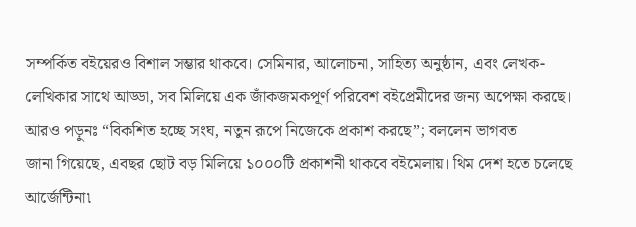সম্পর্কিত বইয়েরও বিশাল সম্ভার থাকবে। সেমিনার, আলোচনা, সাহিত্য অনুষ্ঠান, এবং লেখক-লেখিকার সাথে আড্ডা, সব মিলিয়ে এক জাঁকজমকপূর্ণ পরিবেশ বইপ্রেমীদের জন্য অপেক্ষা করছে।
আরও পড়ুনঃ “বিকশিত হচ্ছে সংঘ, নতুন রূপে নিজেকে প্রকাশ করছে”; বললেন ভাগবত
জানা গিয়েছে, এবছর ছোট বড় মিলিয়ে ১০০০টি প্রকাশনী থাকবে বইমেলায়। থিম দেশ হতে চলেছে আর্জেন্টিনা৷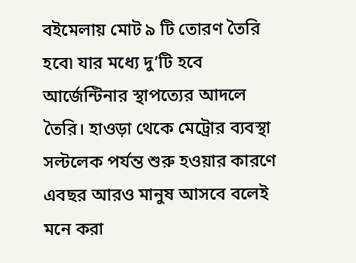বইমেলায় মোট ৯ টি তোরণ তৈরি হবে৷ যার মধ্যে দু’টি হবে আর্জেন্টিনার স্থাপত্যের আদলে তৈরি। হাওড়া থেকে মেট্রোর ব্যবস্থা সল্টলেক পর্যন্ত শুরু হওয়ার কারণে এবছর আরও মানুষ আসবে বলেই মনে করা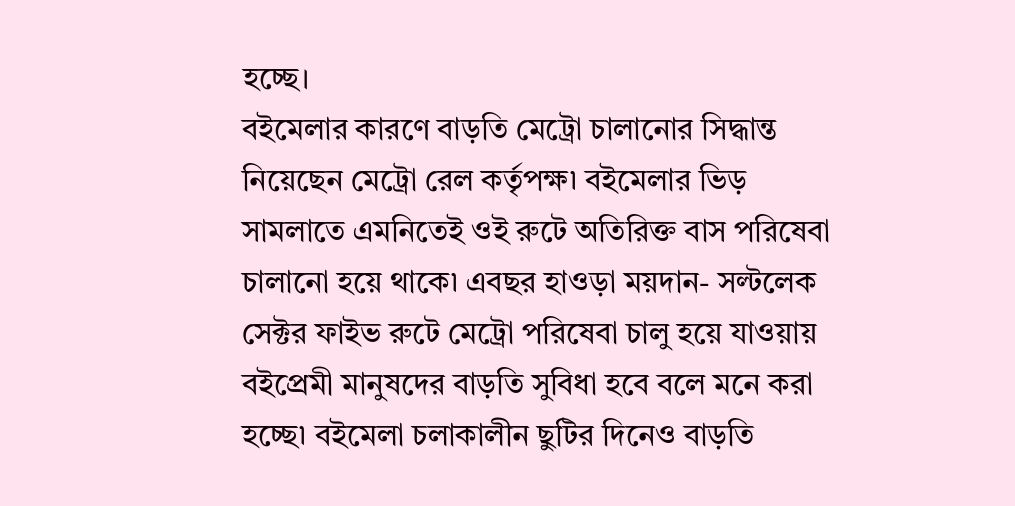হচ্ছে।
বইমেলার কারণে বাড়তি মেট্রো চালানোর সিদ্ধান্ত নিয়েছেন মেট্রো রেল কর্তৃপক্ষ৷ বইমেলার ভিড় সামলাতে এমনিতেই ওই রুটে অতিরিক্ত বাস পরিষেবা চালানো হয়ে থাকে৷ এবছর হাওড়া ময়দান- সল্টলেক সেক্টর ফাইভ রুটে মেট্রো পরিষেবা চালু হয়ে যাওয়ায় বইপ্রেমী মানুষদের বাড়তি সুবিধা হবে বলে মনে করা হচ্ছে৷ বইমেলা চলাকালীন ছুটির দিনেও বাড়তি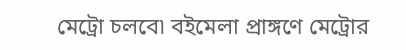মেট্রো চলবে৷ বইমেলা প্রাঙ্গণে মেট্রোর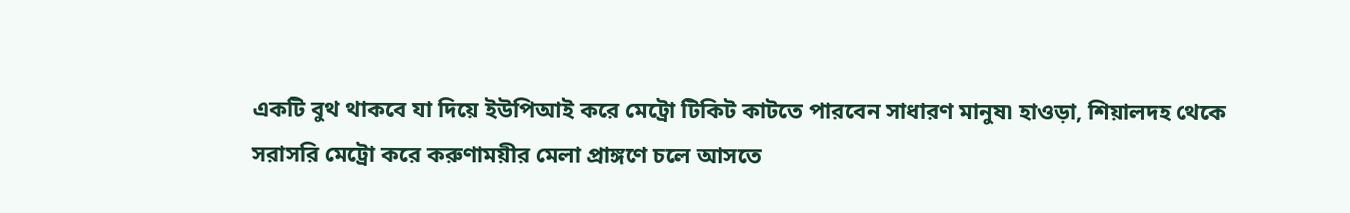একটি বুথ থাকবে যা দিয়ে ইউপিআই করে মেট্রো টিকিট কাটতে পারবেন সাধারণ মানুষ৷ হাওড়া, শিয়ালদহ থেকে সরাসরি মেট্রো করে করুণাময়ীর মেলা প্রাঙ্গণে চলে আসতে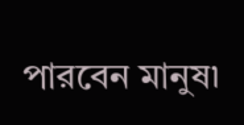পারবেন মানুষ৷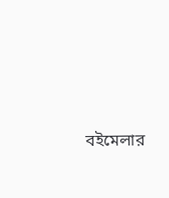বইমেলার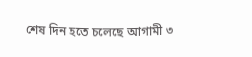শেষ দিন হতে চলেছে আগামী ৩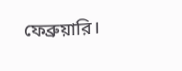ফেব্রুয়ারি।